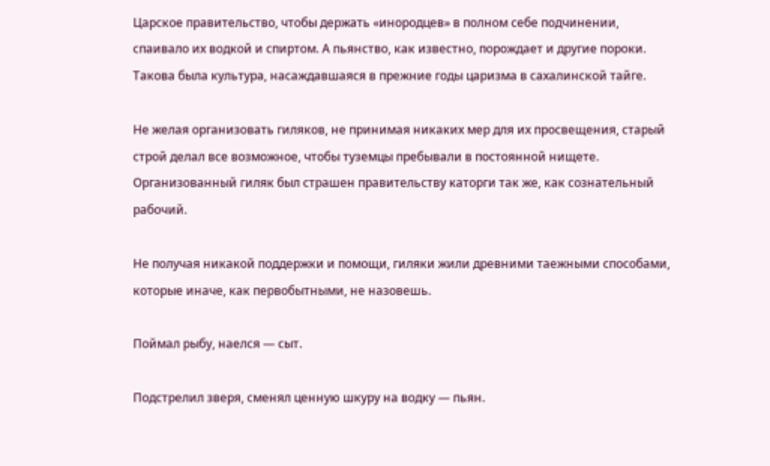Царское правительство, чтобы держать «инородцев» в полном себе подчинении, спаивало их водкой и спиртом. А пьянство, как известно, порождает и другие пороки. Такова была культура, насаждавшаяся в прежние годы царизма в сахалинской тайге.

Не желая организовать гиляков, не принимая никаких мер для их просвещения, старый строй делал все возможное, чтобы туземцы пребывали в постоянной нищете. Организованный гиляк был страшен правительству каторги так же, как сознательный рабочий.

Не получая никакой поддержки и помощи, гиляки жили древними таежными способами, которые иначе, как первобытными, не назовешь.

Поймал рыбу, наелся — сыт.

Подстрелил зверя, сменял ценную шкуру на водку — пьян.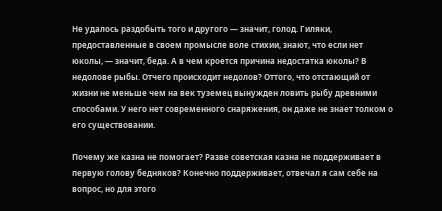Не удалось раздобыть того и другого — значит, голод. Гиляки, предоставленные в своем промысле воле стихии, знают, что если нет юколы, — значит, беда. А в чем кроется причина недостатка юколы? В недолове рыбы. Отчего происходит недолов? Оттого, что отстающий от жизни не меньше чем на век туземец вынужден ловить рыбу древними способами. У него нет современного снаряжения, он даже не знает толком о его существовании.

Почему же казна не помогает? Разве советская казна не поддерживает в первую голову бедняков? Конечно поддерживает, отвечал я сам себе на вопрос, но для этого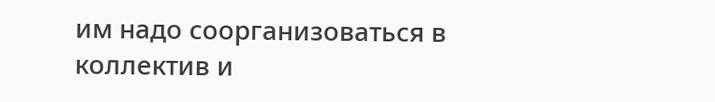им надо соорганизоваться в коллектив и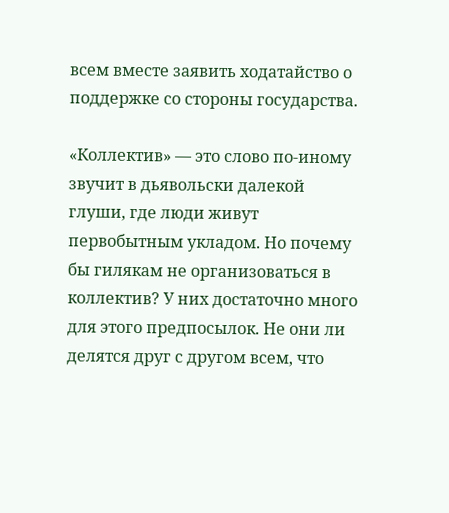всем вместе заявить ходатайство о поддержке со стороны государства.

«Коллектив» — это слово по-иному звучит в дьявольски далекой глуши, где люди живут первобытным укладом. Но почему бы гилякам не организоваться в коллектив? У них достаточно много для этого предпосылок. Не они ли делятся друг с другом всем, что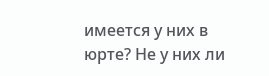имеется у них в юрте? Не у них ли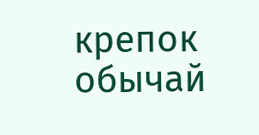крепок обычай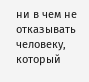ни в чем не отказывать человеку, который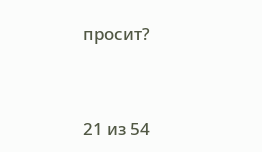просит?



21 из 54